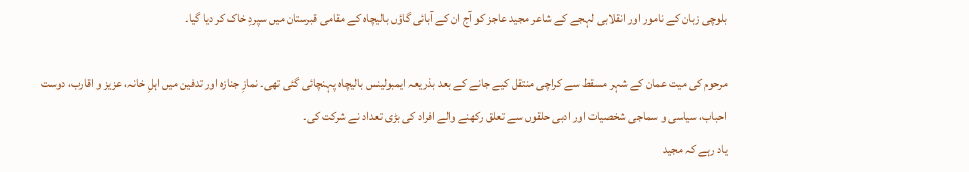بلوچی زبان کے نامور اور انقلابی لہجے کے شاعر مجید عاجز کو آج ان کے آبائی گاؤں بالیچاہ کے مقامی قبرستان میں سپردِ خاک کر دیا گیا۔

مرحوم کی میت عمان کے شہر مسقط سے کراچی منتقل کیے جانے کے بعد بذریعہ ایمبولینس بالیچاہ پہنچائی گئی تھی۔ نمازِ جنازہ اور تدفین میں اہلِ خانہ، عزیز و اقارب، دوست احباب، سیاسی و سماجی شخصیات اور ادبی حلقوں سے تعلق رکھنے والے افراد کی بڑی تعداد نے شرکت کی۔
یاد رہے کہ مجید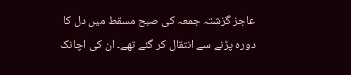عاجز گزشتہ جمعہ کی صبح مسقط میں دل کا دورہ پڑنے سے انتقال کر گئے تھے۔ ان کی اچانک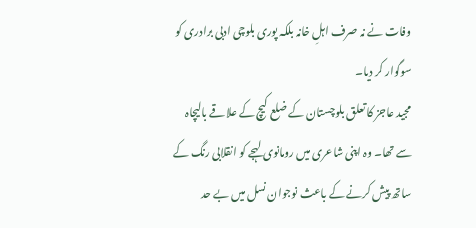وفات نے نہ صرف اہلِ خانہ بلکہ پوری بلوچی ادبی برادری کو سوگوار کر دیا۔
مجید عاجز کا تعلق بلوچستان کے ضلع کیچ کے علاقے بالیچاہ سے تھا۔ وہ اپنی شاعری میں رومانوی لہجے کو انقلابی رنگ کے ساتھ پیش کرنے کے باعث نوجوان نسل میں بے حد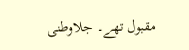مقبول تھے۔ جلاوطنی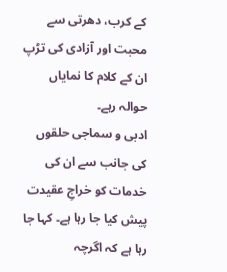کے کرب، دھرتی سے محبت اور آزادی کی تڑپ ان کے کلام کا نمایاں حوالہ رہے۔
ادبی و سماجی حلقوں کی جانب سے ان کی خدمات کو خراجِ عقیدت پیش کیا جا رہا ہے۔ کہا جا رہا ہے کہ اگرچہ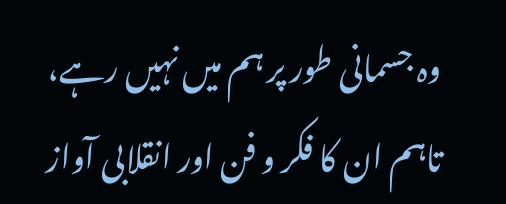وہ جسمانی طور پر ہم میں نہیں رہے، تاہم ان کا فکر و فن اور انقلابی آواز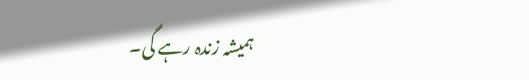ہمیشہ زندہ رہے گی۔